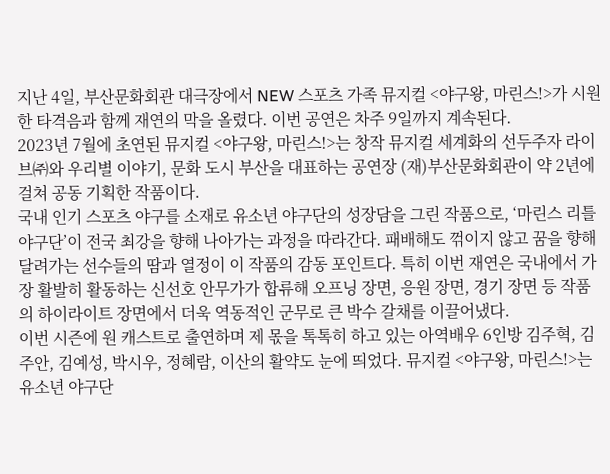지난 4일, 부산문화회관 대극장에서 NEW 스포츠 가족 뮤지컬 <야구왕, 마린스!>가 시원한 타격음과 함께 재연의 막을 올렸다. 이번 공연은 차주 9일까지 계속된다.
2023년 7월에 초연된 뮤지컬 <야구왕, 마린스!>는 창작 뮤지컬 세계화의 선두주자 라이브㈜와 우리별 이야기, 문화 도시 부산을 대표하는 공연장 (재)부산문화회관이 약 2년에 걸쳐 공동 기획한 작품이다.
국내 인기 스포츠 야구를 소재로 유소년 야구단의 성장담을 그린 작품으로, ‘마린스 리틀 야구단’이 전국 최강을 향해 나아가는 과정을 따라간다. 패배해도 꺾이지 않고 꿈을 향해 달려가는 선수들의 땀과 열정이 이 작품의 감동 포인트다. 특히 이번 재연은 국내에서 가장 활발히 활동하는 신선호 안무가가 합류해 오프닝 장면, 응원 장면, 경기 장면 등 작품의 하이라이트 장면에서 더욱 역동적인 군무로 큰 박수 갈채를 이끌어냈다.
이번 시즌에 원 캐스트로 출연하며 제 몫을 톡톡히 하고 있는 아역배우 6인방 김주혁, 김주안, 김예성, 박시우, 정혜람, 이산의 활약도 눈에 띄었다. 뮤지컬 <야구왕, 마린스!>는 유소년 야구단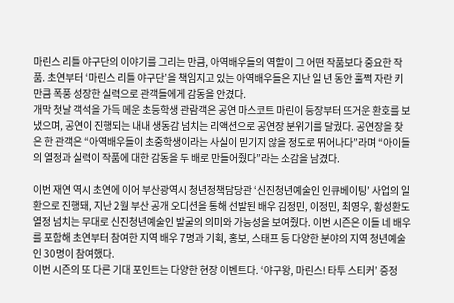마린스 리틀 야구단의 이야기를 그리는 만큼, 아역배우들의 역할이 그 어떤 작품보다 중요한 작품. 초연부터 ‘마린스 리틀 야구단’을 책임지고 있는 아역배우들은 지난 일 년 동안 훌쩍 자란 키만큼 폭풍 성장한 실력으로 관객들에게 감동을 안겼다.
개막 첫날 객석을 가득 메운 초등학생 관람객은 공연 마스코트 마린이 등장부터 뜨거운 환호를 보냈으며, 공연이 진행되는 내내 생동감 넘치는 리액션으로 공연장 분위기를 달궜다. 공연장을 찾은 한 관객은 “아역배우들이 초중학생이라는 사실이 믿기지 않을 정도로 뛰어나다”라며 “아이들의 열정과 실력이 작품에 대한 감동을 두 배로 만들어줬다”라는 소감을 남겼다.

이번 재연 역시 초연에 이어 부산광역시 청년정책담당관 ‘신진청년예술인 인큐베이팅’ 사업의 일환으로 진행돼, 지난 2월 부산 공개 오디션을 통해 선발된 배우 김정민, 이정민, 최영우, 황성환도 열정 넘치는 무대로 신진청년예술인 발굴의 의미와 가능성을 보여줬다. 이번 시즌은 이들 네 배우를 포함해 초연부터 참여한 지역 배우 7명과 기획, 홍보, 스태프 등 다양한 분야의 지역 청년예술인 30명이 참여했다.
이번 시즌의 또 다른 기대 포인트는 다양한 현장 이벤트다. ‘야구왕, 마린스! 타투 스티커’ 증정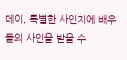데이, 특별한 사인지에 배우들의 사인을 받을 수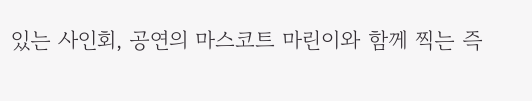있는 사인회, 공연의 마스코트 마린이와 함께 찍는 즉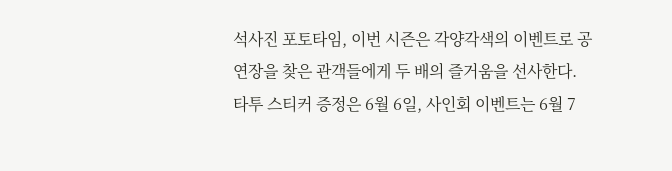석사진 포토타임, 이번 시즌은 각양각색의 이벤트로 공연장을 찾은 관객들에게 두 배의 즐거움을 선사한다. 타투 스티커 증정은 6월 6일, 사인회 이벤트는 6월 7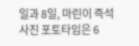일과 8일, 마린이 즉석사진 포토타임은 6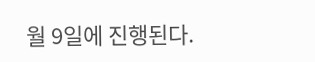월 9일에 진행된다.